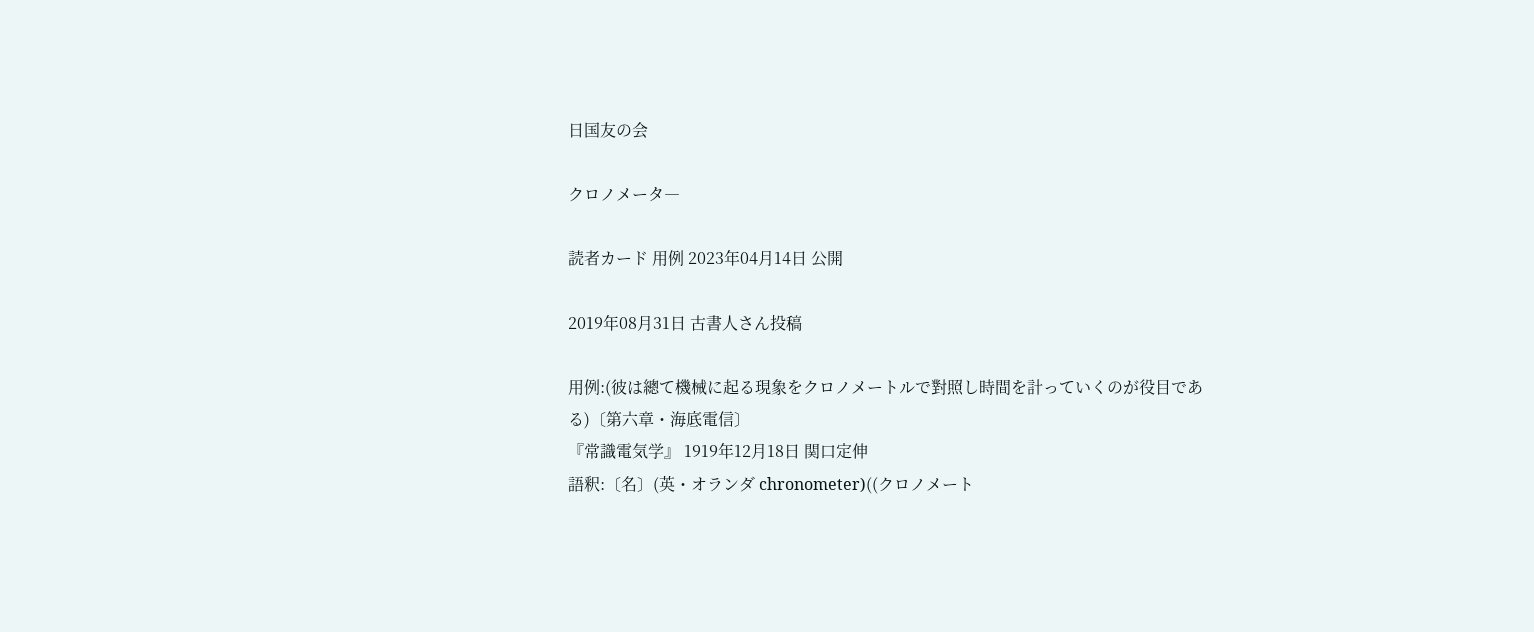日国友の会

クロノメータ―

読者カード 用例 2023年04月14日 公開

2019年08月31日 古書人さん投稿

用例:(彼は總て機械に起る現象をクロノメートルで對照し時間を計っていくのが役目である)〔第六章・海底電信〕
『常識電気学』 1919年12月18日 関口定伸
語釈:〔名〕(英・オランダ chronometer)((クロノメート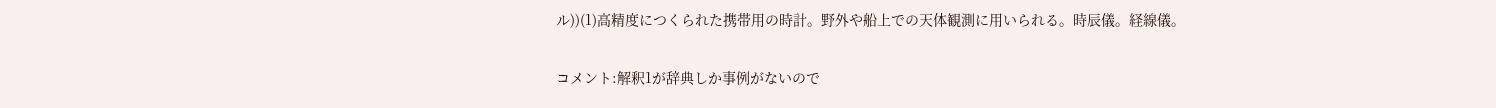ル))(1)高精度につくられた携帯用の時計。野外や船上での天体観測に用いられる。時辰儀。経線儀。

コメント:解釈1が辞典しか事例がないので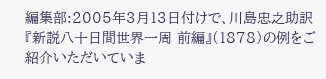編集部:2005年3月13日付けで、川島忠之助訳『新説八十日間世界一周 前編』(1878)の例をご紹介いただいていま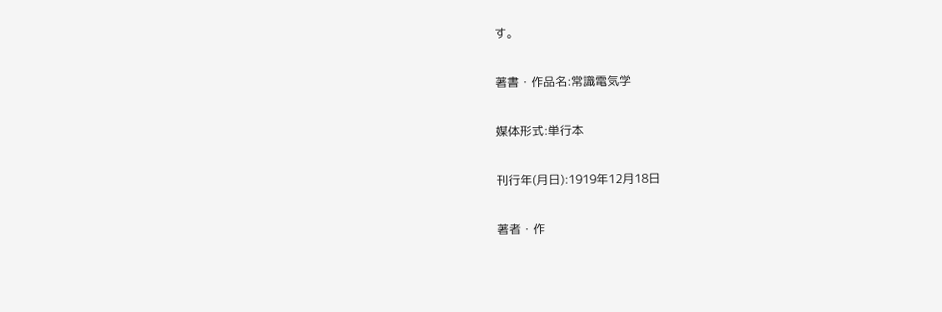す。

著書・作品名:常識電気学

媒体形式:単行本

刊行年(月日):1919年12月18日

著者・作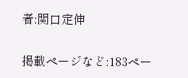者:関口定伸

掲載ページなど:183ペー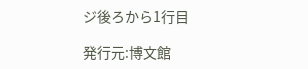ジ後ろから1行目

発行元:博文館